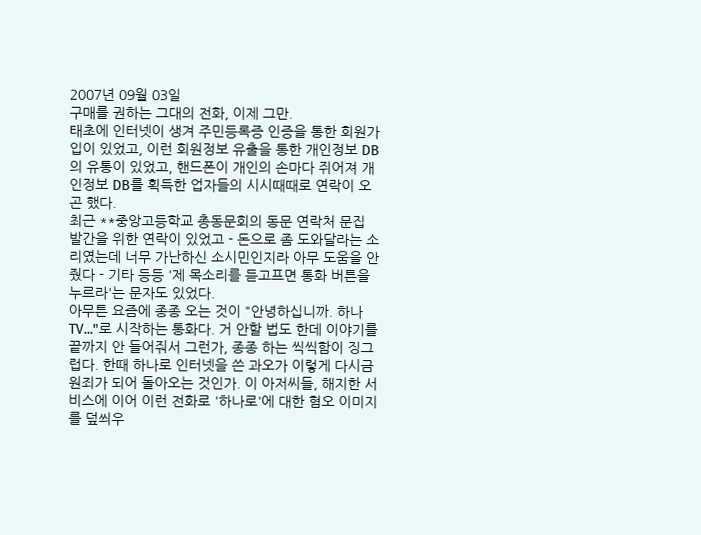2007년 09월 03일
구매를 권하는 그대의 전화, 이제 그만.
태초에 인터넷이 생겨 주민등록증 인증을 통한 회원가입이 있었고, 이런 회원정보 유출을 통한 개인정보 DB의 유통이 있었고, 핸드폰이 개인의 손마다 쥐어져 개인정보 DB를 획득한 업자들의 시시때때로 연락이 오곤 했다.
최근 **중앙고등학교 총동문회의 동문 연락처 문집 발간을 위한 연락이 있었고 - 돈으로 좀 도와달라는 소리였는데 너무 가난하신 소시민인지라 아무 도움을 안 줬다 - 기타 등등 '제 목소리를 듣고프면 통화 버튼을 누르라'는 문자도 있었다.
아무튼 요즘에 종종 오는 것이 "안녕하십니까. 하나TV..."로 시작하는 통화다. 거 안할 법도 한데 이야기를 끝까지 안 들어줘서 그런가, 종종 하는 씩씩함이 징그럽다. 한때 하나로 인터넷을 쓴 과오가 이렇게 다시금 원죄가 되어 돌아오는 것인가. 이 아저씨들, 해지한 서비스에 이어 이런 전화로 '하나로'에 대한 혐오 이미지를 덮씌우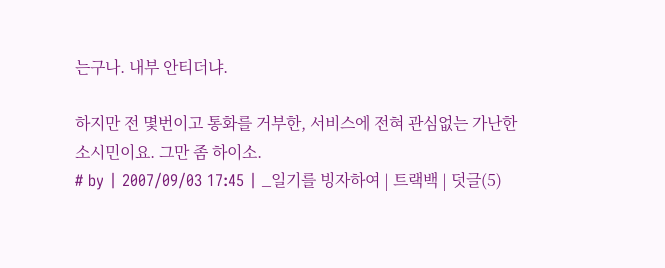는구나. 내부 안티더냐.

하지만 전 몇번이고 통화를 거부한, 서비스에 전혀 관심없는 가난한 소시민이요. 그만 좀 하이소.
# by | 2007/09/03 17:45 | _일기를 빙자하여 | 트랙백 | 덧글(5)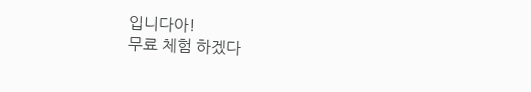입니다아!
무료 체험 하겠다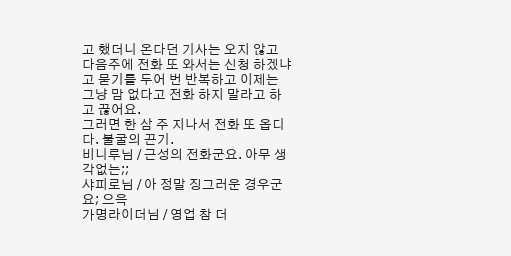고 했더니 온다던 기사는 오지 않고 다음주에 전화 또 와서는 신청 하겠냐고 묻기를 두어 번 반복하고 이제는 그냥 맘 없다고 전화 하지 말라고 하고 끊어요.
그러면 한 삼 주 지나서 전화 또 옵디다. 불굴의 끈기.
비니루님 / 근성의 전화군요. 아무 생각없는;;
샤피로님 / 아 정말 징그러운 경우군요; 으윽
가명라이더님 / 영업 참 더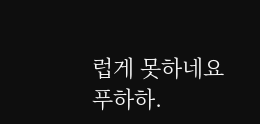럽게 못하네요 푸하하.